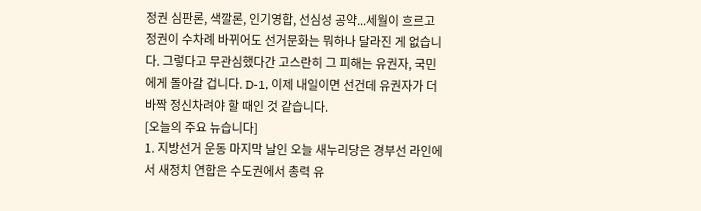정권 심판론, 색깔론, 인기영합, 선심성 공약...세월이 흐르고 정권이 수차례 바뀌어도 선거문화는 뭐하나 달라진 게 없습니다. 그렇다고 무관심했다간 고스란히 그 피해는 유권자, 국민에게 돌아갈 겁니다. D-1, 이제 내일이면 선건데 유권자가 더 바짝 정신차려야 할 때인 것 같습니다.
[오늘의 주요 뉴습니다]
1. 지방선거 운동 마지막 날인 오늘 새누리당은 경부선 라인에서 새정치 연합은 수도권에서 총력 유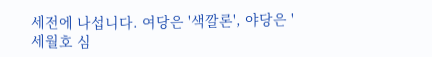세전에 나섭니다. 여당은 '색깔론', 야당은 '세월호 심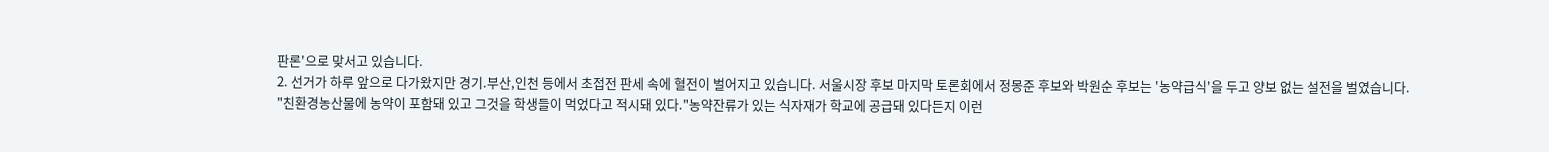판론'으로 맞서고 있습니다.
2. 선거가 하루 앞으로 다가왔지만 경기.부산,인천 등에서 초접전 판세 속에 혈전이 벌어지고 있습니다. 서울시장 후보 마지막 토론회에서 정몽준 후보와 박원순 후보는 '농약급식'을 두고 양보 없는 설전을 벌였습니다. "친환경농산물에 농약이 포함돼 있고 그것을 학생들이 먹었다고 적시돼 있다."농약잔류가 있는 식자재가 학교에 공급돼 있다든지 이런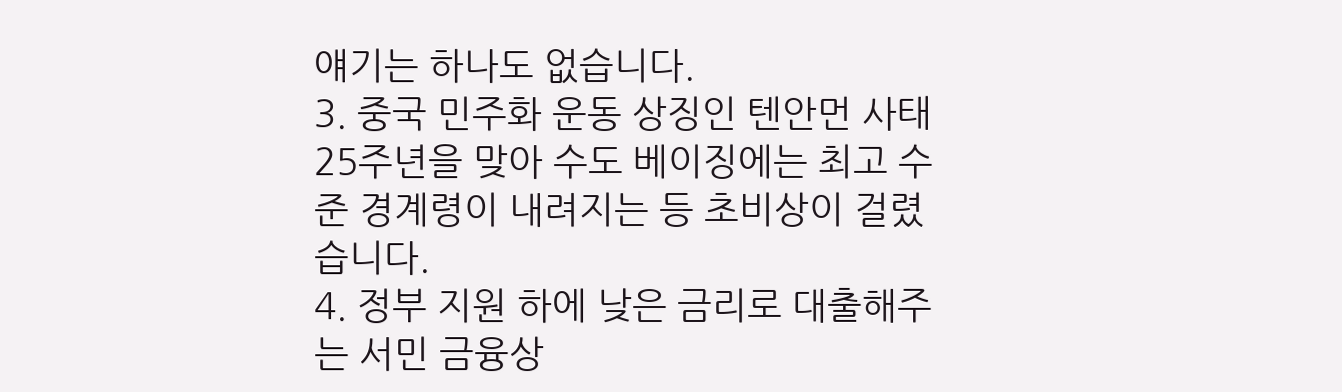얘기는 하나도 없습니다.
3. 중국 민주화 운동 상징인 텐안먼 사태 25주년을 맞아 수도 베이징에는 최고 수준 경계령이 내려지는 등 초비상이 걸렸습니다.
4. 정부 지원 하에 낮은 금리로 대출해주는 서민 금융상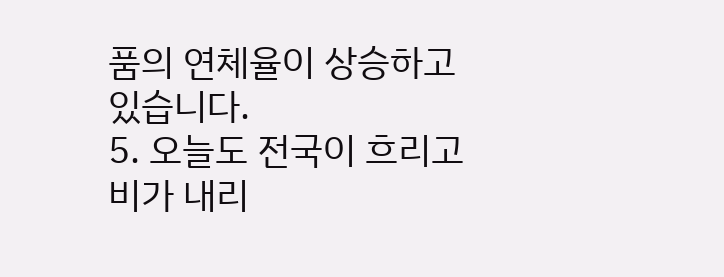품의 연체율이 상승하고 있습니다.
5. 오늘도 전국이 흐리고 비가 내리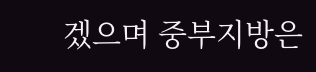겠으며 중부지방은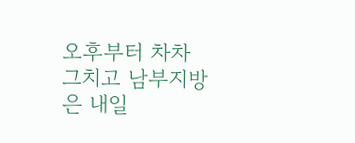오후부터 차차 그치고 남부지방은 내일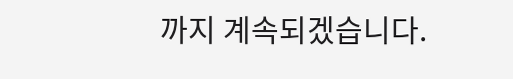까지 계속되겠습니다.